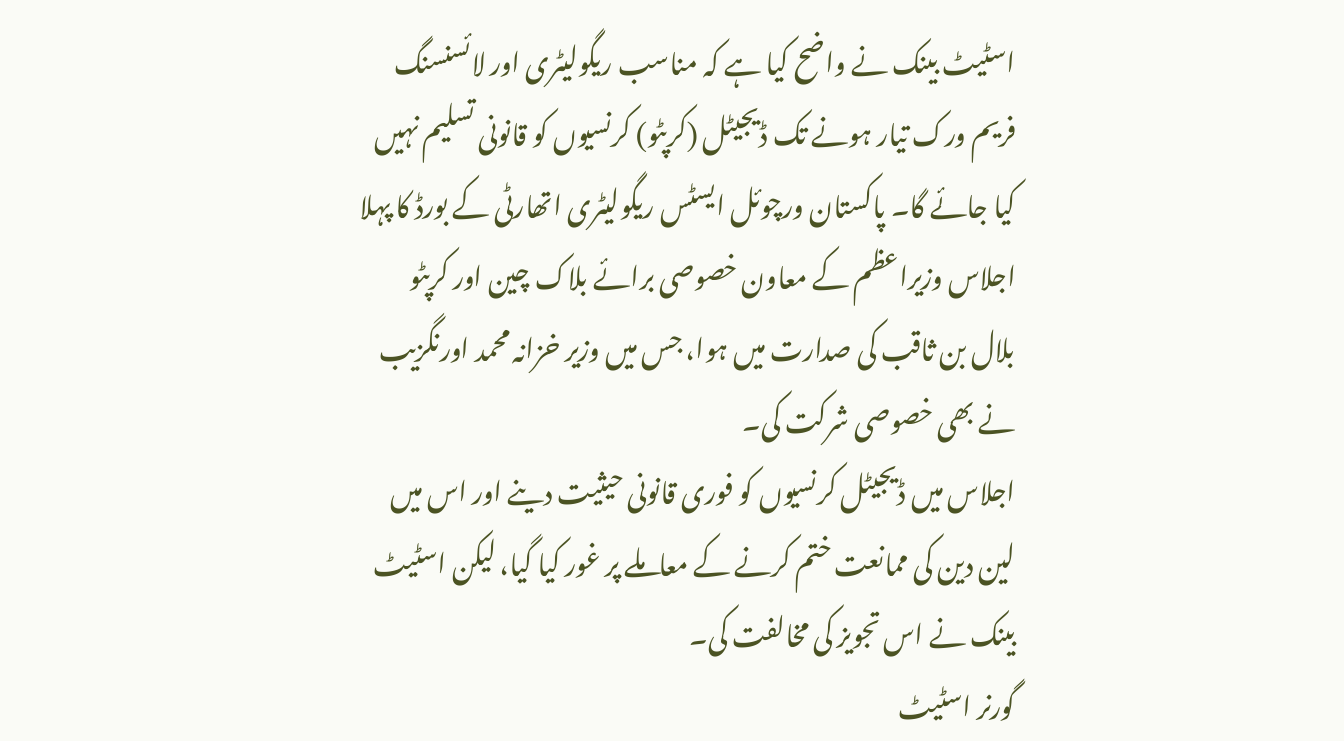اسٹیٹ بینک نے واضح کیا ہے کہ مناسب ریگولیٹری اور لائسنسنگ فریم ورک تیار ہونے تک ڈیجیٹل (کرپٹو) کرنسیوں کو قانونی تسلیم نہیں کیا جائے گا۔ پاکستان ورچوئل ایسٹس ریگولیٹری اتھارٹی کے بورڈ کا پہلا اجلاس وزیراعظم کے معاون خصوصی برائے بلاک چین اور کرپٹو بلال بن ثاقب کی صدارت میں ہوا، جس میں وزیر خزانہ محمد اورنگزیب نے بھی خصوصی شرکت کی۔
اجلاس میں ڈیجیٹل کرنسیوں کو فوری قانونی حیثیت دینے اور اس میں لین دین کی ممانعت ختم کرنے کے معاملے پر غور کیا گیا، لیکن اسٹیٹ بینک نے اس تجویز کی مخالفت کی۔
گورنر اسٹیٹ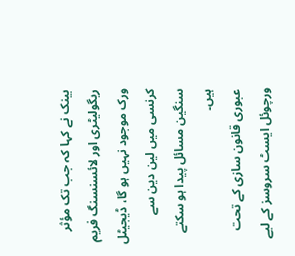بینک نے کہا کہ جب تک مؤثر ریگولیٹری اور لائسنسنگ فریم ورک موجود نہیں ہو گا، ڈیجیٹل کرنسی میں لین دین سے سنگین مسائل پیدا ہو سکتے ہیں۔
عبوری قانون سازی کے تحت ورچوئل ایسٹ سروسز کے لیے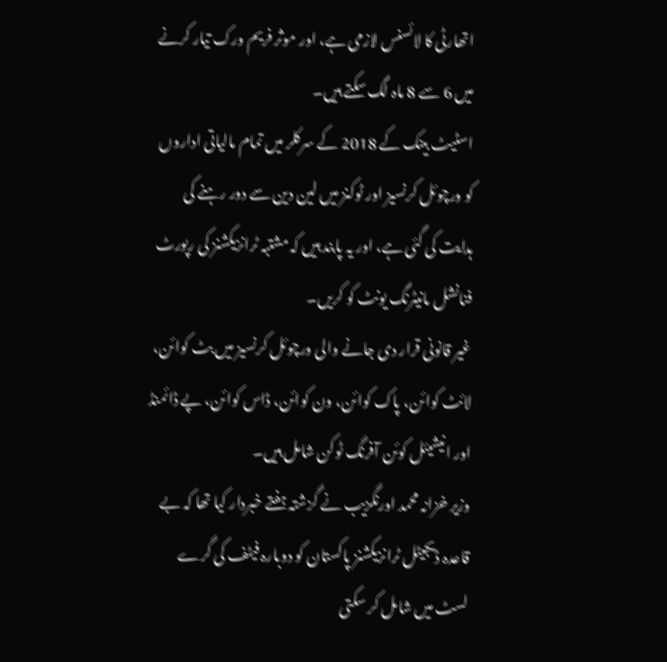اتھارٹی کا لائسنس لازمی ہے، اور موثر فریم ورک تیار کرنے میں 6 سے 8 ماہ لگ سکتے ہیں۔
اسٹیٹ بینک کے 2018 کے سرکلر میں تمام مالیاتی اداروں کو ورچوئل کرنسیز اور ٹوکنز میں لین دین سے دور رہنے کی ہدایت کی گئی ہے، اور یہ پابند ہیں کہ مشتبہ ٹرانزیکشنز کی رپورٹ فنانشل مانیٹرنگ یونٹ کو کریں۔
غیر قانونی قرار دی جانے والی ورچوئل کرنسیز میں بٹ کوائن، لائٹ کوائن، پاک کوائن، ون کوائن، ڈاس کوائن، پے ڈائمنڈ اور انیشیئل کوئن آفرنگ ٹوکن شامل ہیں۔
وزیر خزانہ محمد اورنگزیب نے گزشتہ ہفتے خبردار کیا تھا کہ بے قاعدہ ڈیجیٹل ٹرانزیکشنز پاکستان کو دوبارہ فیٹف کی گرے لسٹ میں شامل کر سکتی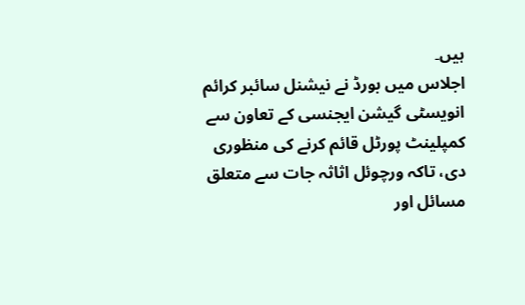ہیں۔
اجلاس میں بورڈ نے نیشنل سائبر کرائم انویسٹی گیشن ایجنسی کے تعاون سے کمپلینٹ پورٹل قائم کرنے کی منظوری دی، تاکہ ورچوئل اثاثہ جات سے متعلق مسائل اور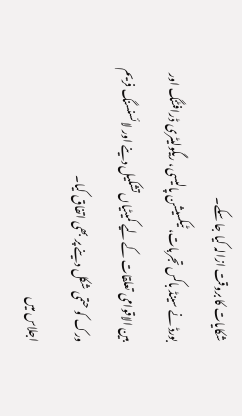شکایات کا بروقت ازالہ کیا جا سکے۔
بورڈ نے سینڈ باکس تجربات، ٹیکسیشن پالیسی، ریگولیٹری ڈرافٹنگ اور بین الاقوامی تعلقات کے لیے کمیٹیاں تشکیل دینے اور لائسنسنگ فریم ورک کو حتمی شکل دینے پر بھی اتفاق کیا۔
اجلاس میں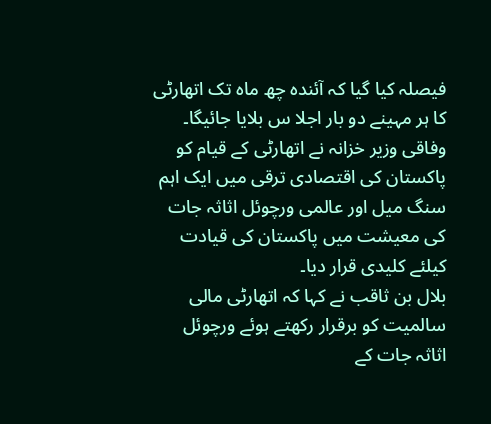فیصلہ کیا گیا کہ آئندہ چھ ماہ تک اتھارٹی کا ہر مہینے دو بار اجلا س بلایا جائیگا۔ وفاقی وزیر خزانہ نے اتھارٹی کے قیام کو پاکستان کی اقتصادی ترقی میں ایک اہم سنگ میل اور عالمی ورچوئل اثاثہ جات کی معیشت میں پاکستان کی قیادت کیلئے کلیدی قرار دیا۔
بلال بن ثاقب نے کہا کہ اتھارٹی مالی سالمیت کو برقرار رکھتے ہوئے ورچوئل اثاثہ جات کے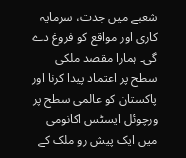شعبے میں جدت، سرمایہ کاری اور مواقع کو فروغ دے گی۔ ہمارا مقصد ملکی سطح پر اعتماد پیدا کرنا اور پاکستان کو عالمی سطح پر ورچوئل ایسٹس اکانومی میں ایک پیش رو ملک کے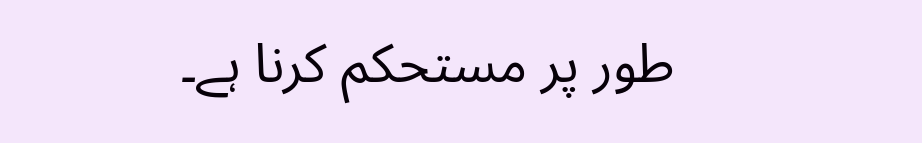طور پر مستحکم کرنا ہے۔